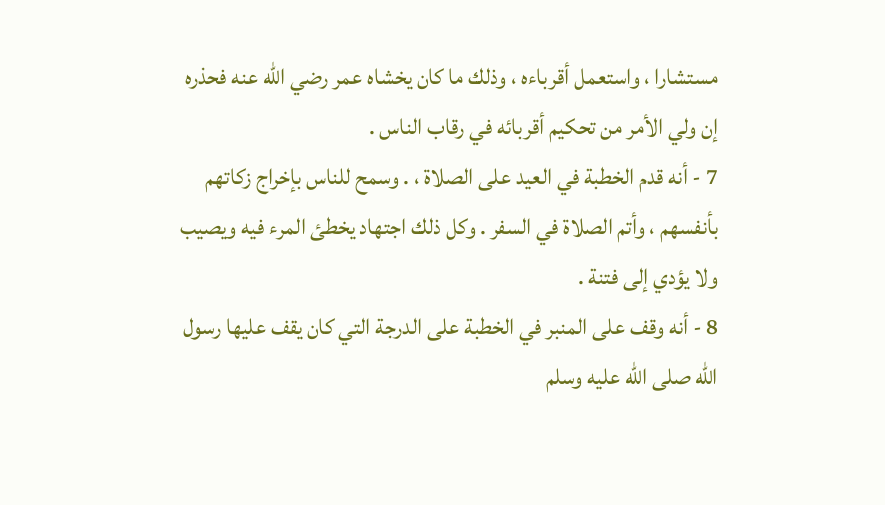مستشارا ، واستعمل أقرباءه ، وذلك ما كان يخشاه عمر رضي الله عنه فحذره
إن ولي الأمر من تحكيم أقربائه في رقاب الناس .
7 - أنه قدم الخطبة في العيد على الصلاة ، . وسمح للناس بإخراج زكاتهم
بأنفسهم ، وأتم الصلاة في السفر . وكل ذلك اجتهاد يخطئ المرء فيه ويصيب
ولا يؤدي إلى فتنة .
8 - أنه وقف على المنبر في الخطبة على الدرجة التي كان يقف عليها رسول
الله صلى الله عليه وسلم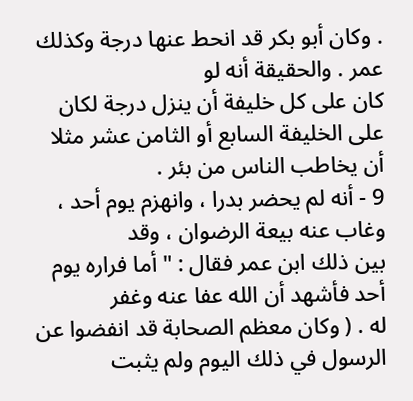. وكان أبو بكر قد انحط عنها درجة وكذلك عمر . والحقيقة أنه لو
كان على كل خليفة أن ينزل درجة لكان على الخليفة السابع أو الثامن عشر مثلا
أن يخاطب الناس من بئر .
9 - أنه لم يحضر بدرا ، وانهزم يوم أحد ، وغاب عنه بيعة الرضوان ، وقد
بين ذلك ابن عمر فقال : " أما فراره يوم أحد فأشهد أن الله عفا عنه وغفر
له . ( وكان معظم الصحابة قد انفضوا عن الرسول في ذلك اليوم ولم يثبت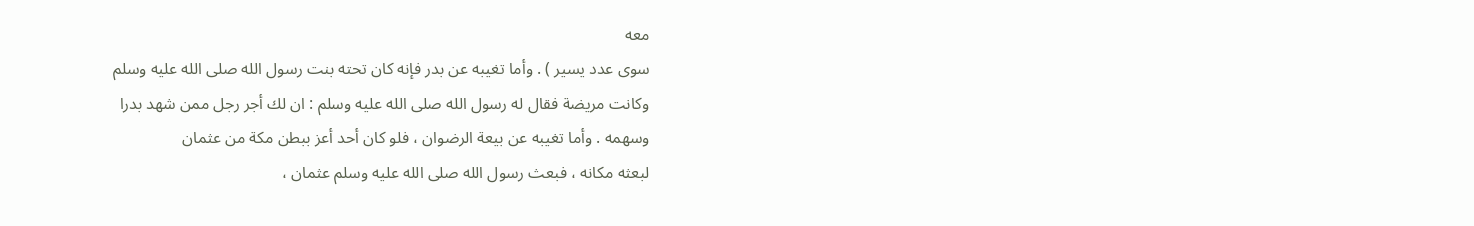معه
سوى عدد يسير ) . وأما تغيبه عن بدر فإنه كان تحته بنت رسول الله صلى الله عليه وسلم
وكانت مريضة فقال له رسول الله صلى الله عليه وسلم : ان لك أجر رجل ممن شهد بدرا
وسهمه . وأما تغيبه عن بيعة الرضوان ، فلو كان أحد أعز ببطن مكة من عثمان
لبعثه مكانه ، فبعث رسول الله صلى الله عليه وسلم عثمان ،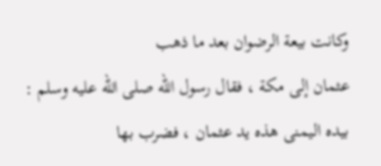وكانت بيعة الرضوان بعد ما ذهب
عثمان إلى مكة ، فقال رسول الله صلى الله عليه وسلم : بيده اليمنى هذه يد عثمان ، فضرب بها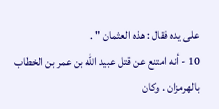على يده فقال : هذه العثمان " .
10 - أنه امتنع عن قتل عبيد الله بن عمر بن الخطاب بالهرمزان . وكان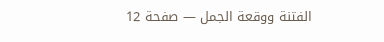الفتنة ووقعة الجمل — صفحة 12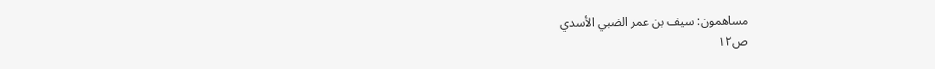مساهمون: سيف بن عمر الضبي الأسدي
ص١٢